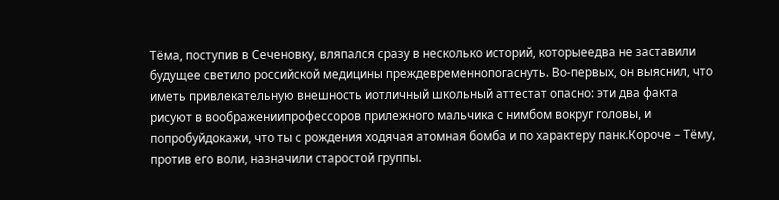Тёма, поступив в Сеченовку, вляпался сразу в несколько историй, которыеедва не заставили будущее светило российской медицины преждевременнопогаснуть. Во-первых, он выяснил, что иметь привлекательную внешность иотличный школьный аттестат опасно: эти два факта рисуют в воображениипрофессоров прилежного мальчика с нимбом вокруг головы, и попробуйдокажи, что ты с рождения ходячая атомная бомба и по характеру панк.Короче – Тёму, против его воли, назначили старостой группы.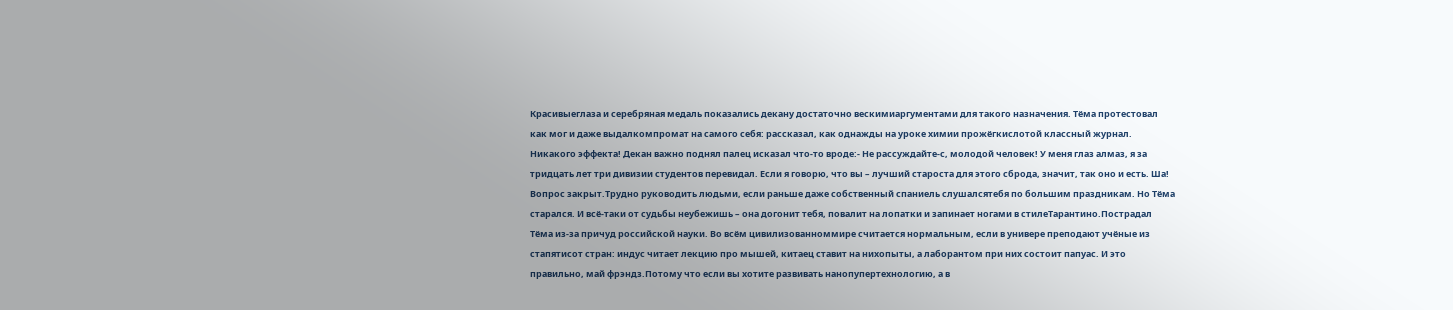Красивыеглаза и серебряная медаль показались декану достаточно вескимиаргументами для такого назначения. Тёма протестовал как мог и даже выдалкомпромат на самого себя: рассказал, как однажды на уроке химии прожёгкислотой классный журнал. Никакого эффекта! Декан важно поднял палец исказал что-то вроде:- Не рассуждайте-с, молодой человек! У меня глаз алмаз, я за тридцать лет три дивизии студентов перевидал. Если я говорю, что вы – лучший староста для этого сброда, значит, так оно и есть. Ша! Вопрос закрыт.Трудно руководить людьми, если раньше даже собственный спаниель слушалсятебя по большим праздникам. Но Тёма старался. И всё-таки от судьбы неубежишь – она догонит тебя, повалит на лопатки и запинает ногами в стилеТарантино.Пострадал Тёма из-за причуд российской науки. Во всём цивилизованноммире считается нормальным, если в универе преподают учёные из стапятисот стран: индус читает лекцию про мышей, китаец ставит на нихопыты, а лаборантом при них состоит папуас. И это правильно, май фрэндз.Потому что если вы хотите развивать нанопупертехнологию, а в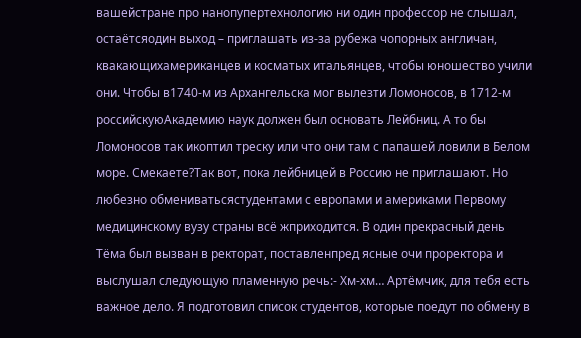вашейстране про нанопупертехнологию ни один профессор не слышал, остаётсяодин выход – приглашать из-за рубежа чопорных англичан, квакающихамериканцев и косматых итальянцев, чтобы юношество учили они. Чтобы в1740-м из Архангельска мог вылезти Ломоносов, в 1712-м российскуюАкадемию наук должен был основать Лейбниц. А то бы Ломоносов так икоптил треску или что они там с папашей ловили в Белом море. Смекаете?Так вот, пока лейбницей в Россию не приглашают. Но любезно обмениватьсястудентами с европами и америками Первому медицинскому вузу страны всё жприходится. В один прекрасный день Тёма был вызван в ректорат, поставленпред ясные очи проректора и выслушал следующую пламенную речь:- Хм-хм… Артёмчик, для тебя есть важное дело. Я подготовил список студентов, которые поедут по обмену в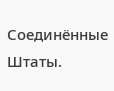Соединённые Штаты.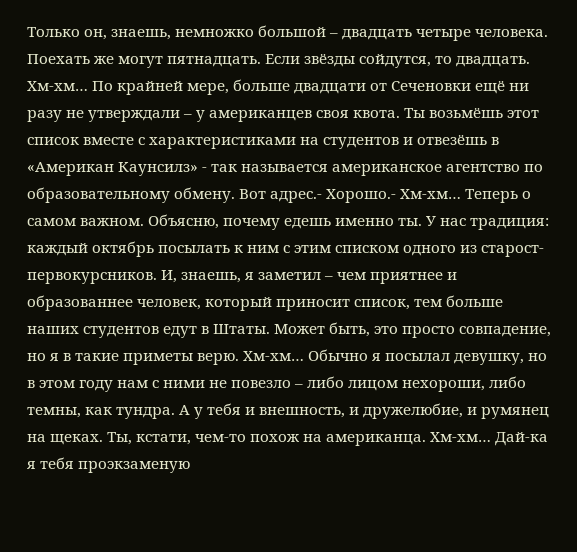Только он, знаешь, немножко большой – двадцать четыре человека. Поехать же могут пятнадцать. Если звёзды сойдутся, то двадцать. Хм-хм… По крайней мере, больше двадцати от Сеченовки ещё ни разу не утверждали – у американцев своя квота. Ты возьмёшь этот список вместе с характеристиками на студентов и отвезёшь в «Американ Каунсилз» - так называется американское агентство по образовательному обмену. Вот адрес.- Хорошо.- Хм-хм… Теперь о самом важном. Объясню, почему едешь именно ты. У нас традиция: каждый октябрь посылать к ним с этим списком одного из старост-первокурсников. И, знаешь, я заметил – чем приятнее и образованнее человек, который приносит список, тем больше наших студентов едут в Штаты. Может быть, это просто совпадение, но я в такие приметы верю. Хм-хм… Обычно я посылал девушку, но в этом году нам с ними не повезло – либо лицом нехороши, либо темны, как тундра. А у тебя и внешность, и дружелюбие, и румянец на щеках. Ты, кстати, чем-то похож на американца. Хм-хм… Дай-ка я тебя проэкзаменую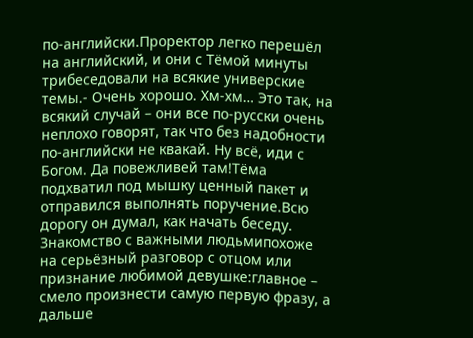по-английски.Проректор легко перешёл на английский, и они с Тёмой минуты трибеседовали на всякие универские темы.- Очень хорошо. Хм-хм… Это так, на всякий случай – они все по-русски очень неплохо говорят, так что без надобности по-английски не квакай. Ну всё, иди с Богом. Да повежливей там!Тёма подхватил под мышку ценный пакет и отправился выполнять поручение.Всю дорогу он думал, как начать беседу. Знакомство с важными людьмипохоже на серьёзный разговор с отцом или признание любимой девушке:главное – смело произнести самую первую фразу, а дальше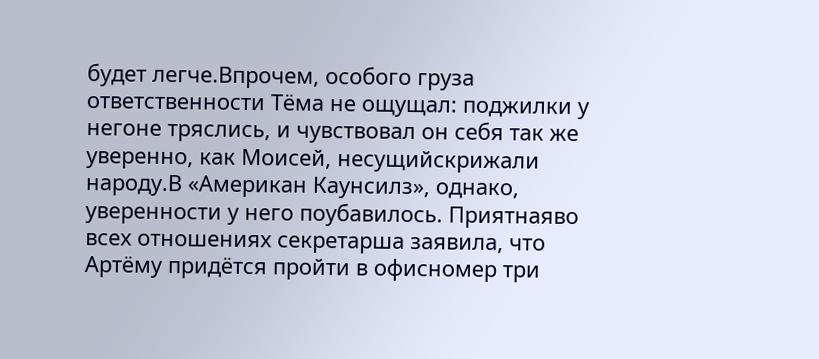будет легче.Впрочем, особого груза ответственности Тёма не ощущал: поджилки у негоне тряслись, и чувствовал он себя так же уверенно, как Моисей, несущийскрижали народу.В «Американ Каунсилз», однако, уверенности у него поубавилось. Приятнаяво всех отношениях секретарша заявила, что Артёму придётся пройти в офисномер три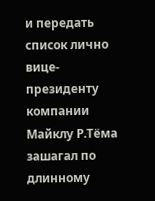и передать список лично вице-президенту компании Майклу Р.Тёма зашагал по длинному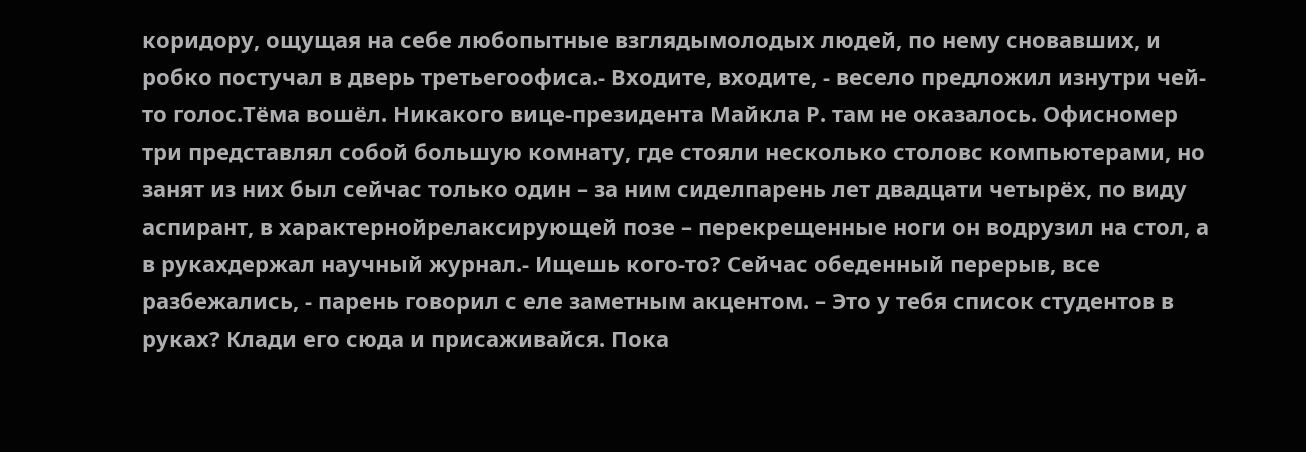коридору, ощущая на себе любопытные взглядымолодых людей, по нему сновавших, и робко постучал в дверь третьегоофиса.- Входите, входите, - весело предложил изнутри чей-то голос.Тёма вошёл. Никакого вице-президента Майкла Р. там не оказалось. Офисномер три представлял собой большую комнату, где стояли несколько столовс компьютерами, но занят из них был сейчас только один – за ним сиделпарень лет двадцати четырёх, по виду аспирант, в характернойрелаксирующей позе – перекрещенные ноги он водрузил на стол, а в рукахдержал научный журнал.- Ищешь кого-то? Сейчас обеденный перерыв, все разбежались, - парень говорил с еле заметным акцентом. – Это у тебя список студентов в руках? Клади его сюда и присаживайся. Пока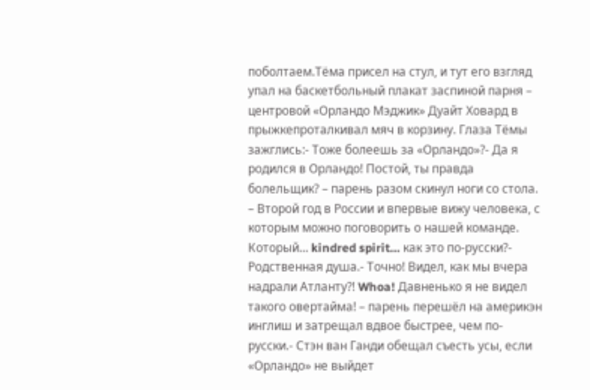поболтаем.Тёма присел на стул, и тут его взгляд упал на баскетбольный плакат заспиной парня – центровой «Орландо Мэджик» Дуайт Ховард в прыжкепроталкивал мяч в корзину. Глаза Тёмы зажглись:- Тоже болеешь за «Орландо»?- Да я родился в Орландо! Постой, ты правда болельщик? – парень разом скинул ноги со стола. – Второй год в России и впервые вижу человека, с которым можно поговорить о нашей команде. Который… kindred spirit… как это по-русски?- Родственная душа.- Точно! Видел, как мы вчера надрали Атланту?! Whoa! Давненько я не видел такого овертайма! – парень перешёл на америкэн инглиш и затрещал вдвое быстрее, чем по-русски.- Стэн ван Ганди обещал съесть усы, если «Орландо» не выйдет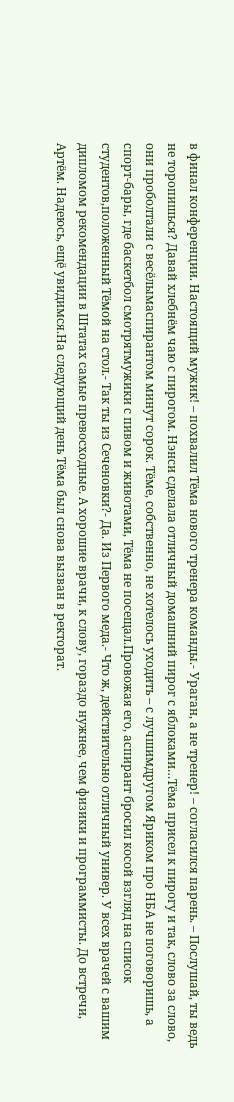в финал конференции. Настоящий мужик! – похвалил Тёма нового тренера команды.- Ураган, а не тренер! – согласился парень. – Послушай, ты ведь не торопишься? Давай хлебнём чаю с пирогом. Нэнси сделала отличный домашний пирог с яблоками…Тёма присел к пирогу и так, слово за слово, они проболтали с весёлымаспирантом минут сорок. Тёме, собственно, не хотелось уходить – с лучшимдругом Яриком про НБА не поговоришь, а спорт-бары, где баскетбол смотрятмужики с пивом и животами, Тёма не посещал.Провожая его, аспирант бросил косой взгляд на список студентов,положенный Тёмой на стол.- Так ты из Сеченовки?- Да. Из Первого меда.- Что ж, действительно отличный универ. У всех врачей с вашим дипломом рекомендации в Штатах самые превосходные. А хорошие врачи, к слову, гораздо нужнее, чем физики и программисты. До встречи, Артём. Надеюсь, ещё увидимся.На следующий день Тёма был снова вызван в ректорат.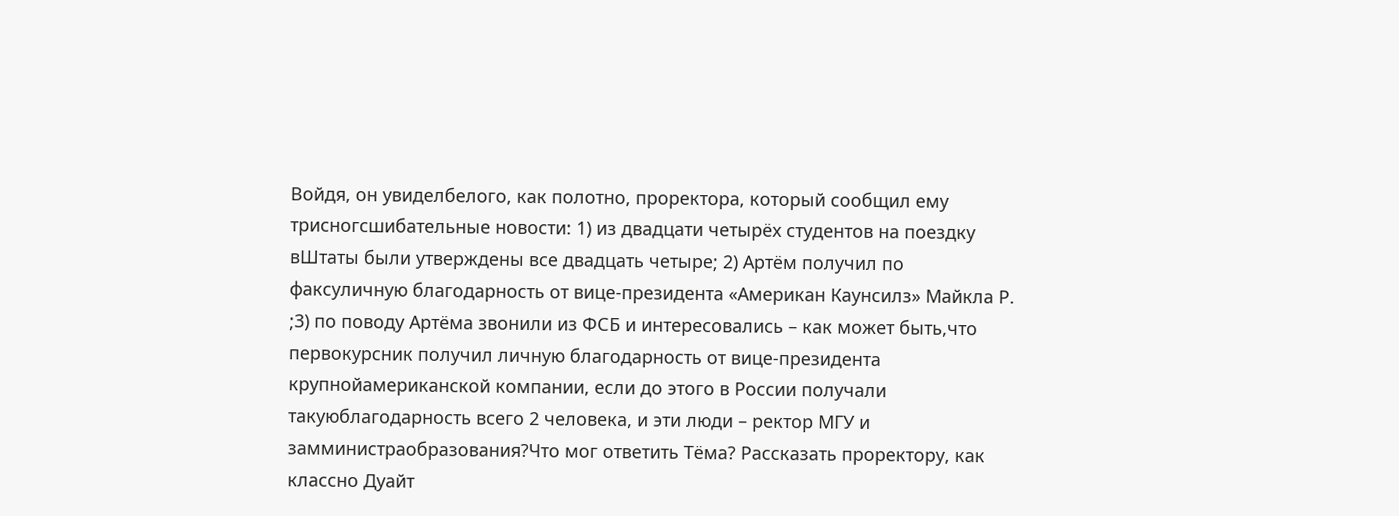Войдя, он увиделбелого, как полотно, проректора, который сообщил ему трисногсшибательные новости: 1) из двадцати четырёх студентов на поездку вШтаты были утверждены все двадцать четыре; 2) Артём получил по факсуличную благодарность от вице-президента «Американ Каунсилз» Майкла Р. ;3) по поводу Артёма звонили из ФСБ и интересовались – как может быть,что первокурсник получил личную благодарность от вице-президента крупнойамериканской компании, если до этого в России получали такуюблагодарность всего 2 человека, и эти люди – ректор МГУ и замминистраобразования?Что мог ответить Тёма? Рассказать проректору, как классно Дуайт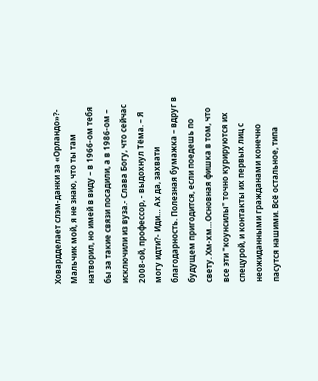Ховардделает слэм-данки за «Орландо»?- Мальчик мой, я не знаю, что ты там натворил, но имей в виду – в 1966-ом тебя бы за такие связи посадили, а в 1986-ом – исключили из вуза.- Слава Богу, что сейчас 2008-ой, профессор, - выдохнул Тёма. – Я могу идти?- Иди… Ах да, захвати благодарность. Полезная бумажка – вдруг в будущем пригодится, если поедешь по свету. Хм-хм…Основная фишка в том, что все эти "коунсилы" точно курируются их спецурой, и контакты их первых лиц с неожиданными гражданами конечно пасутся нашими. Всё остальное, типа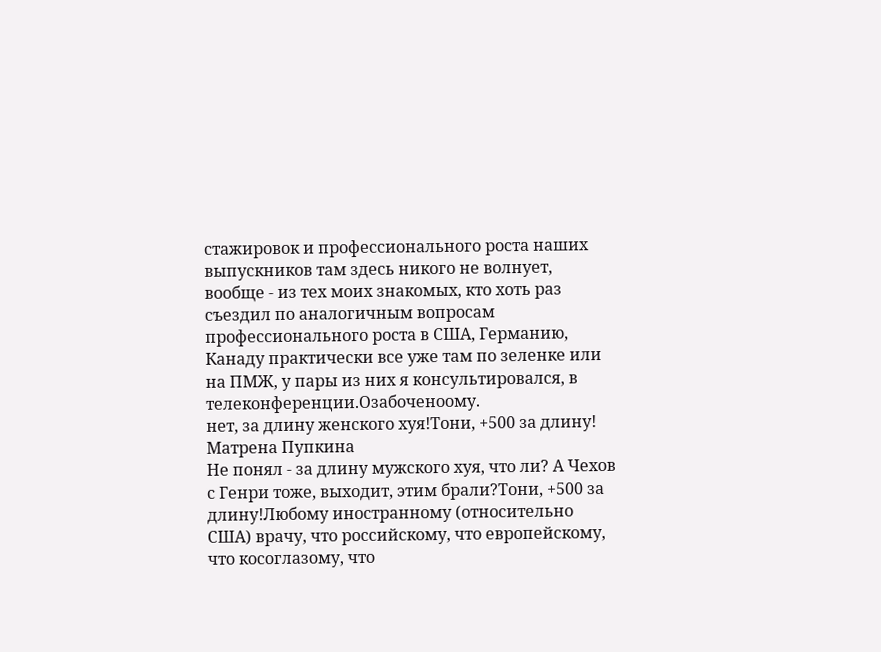стажировок и профессионального роста наших выпускников там здесь никого не волнует, вообще - из тех моих знакомых, кто хоть раз съездил по аналогичным вопросам профессионального роста в США, Германию, Канаду практически все уже там по зеленке или на ПМЖ, у пары из них я консультировался, в телеконференции.Озабоченоому.
нет, за длину женского хуя!Тони, +500 за длину!
Матрена Пупкина
Не понял - за длину мужского хуя, что ли? А Чехов с Генри тоже, выходит, этим брали?Тони, +500 за длину!Любому иностранному (относительно США) врачу, что российскому, что европейскому, что косоглазому, что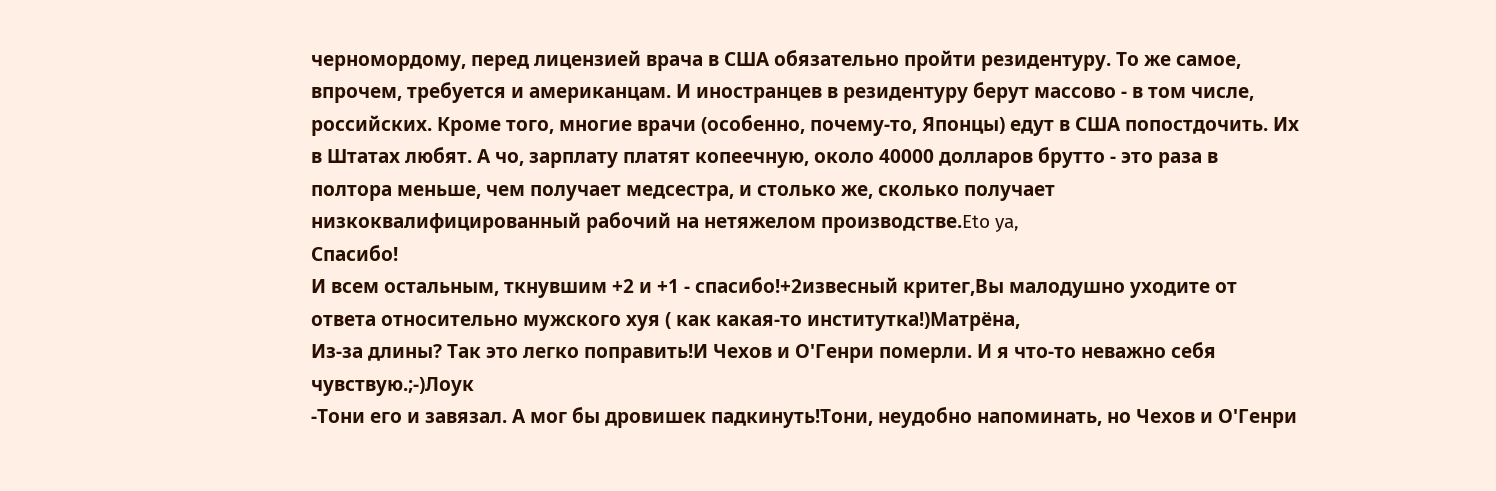черномордому, перед лицензией врача в США обязательно пройти резидентуру. То же самое, впрочем, требуется и американцам. И иностранцев в резидентуру берут массово - в том числе, российских. Кроме того, многие врачи (особенно, почему-то, Японцы) едут в США попостдочить. Их в Штатах любят. А чо, зарплату платят копеечную, около 40000 долларов брутто - это раза в полтора меньше, чем получает медсестра, и столько же, сколько получает низкоквалифицированный рабочий на нетяжелом производстве.Eto ya,
Спасибо!
И всем остальным, ткнувшим +2 и +1 - спасибо!+2извесный критег,Вы малодушно уходите от ответа относительно мужского хуя ( как какая-то институтка!)Матрёна,
Из-за длины? Так это легко поправить!И Чехов и О'Генри померли. И я что-то неважно себя чувствую.;-)Лоук
-Тони его и завязал. А мог бы дровишек падкинуть!Тони, неудобно напоминать, но Чехов и О'Генри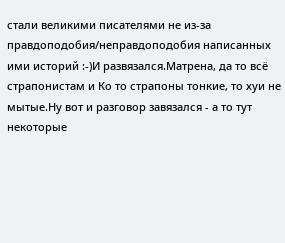стали великими писателями не из-за правдоподобия/неправдоподобия написанных ими историй :-)И развязался.Матрена, да то всё страпонистам и Ко то страпоны тонкие, то хуи не мытые.Ну вот и разговор завязался - а то тут некоторые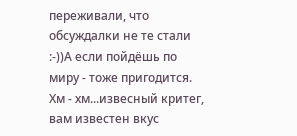переживали, что обсуждалки не те стали :-))А если пойдёшь по миру - тоже пригодится. Хм - хм...извесный критег, вам известен вкус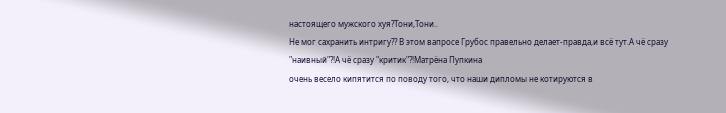настоящего мужского хуя?Тони,Тони..
Не мог сахранить интригу?? В этом вапросе Грубос правельно делает-правда,и всё тут.А чё сразу "наивный"?!А чё сразу "критик"?!Матрёна Пупкина
очень весело кипятится по поводу того, что наши дипломы не котируются в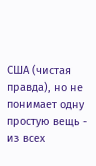США (чистая правда), но не понимает одну простую вещь - из всех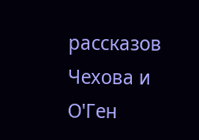рассказов Чехова и О'Ген